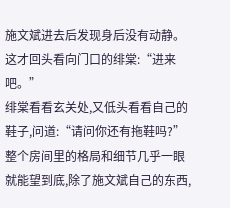施文斌进去后发现身后没有动静。
这才回头看向门口的绯棠:“进来吧。”
绯棠看看玄关处,又低头看看自己的鞋子,问道:“请问你还有拖鞋吗?”
整个房间里的格局和细节几乎一眼就能望到底,除了施文斌自己的东西,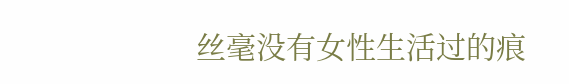丝毫没有女性生活过的痕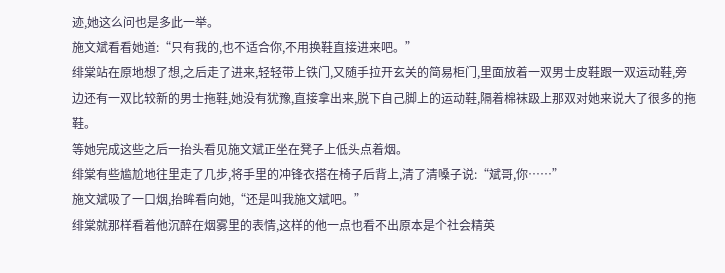迹,她这么问也是多此一举。
施文斌看看她道:“只有我的,也不适合你,不用换鞋直接进来吧。”
绯棠站在原地想了想,之后走了进来,轻轻带上铁门,又随手拉开玄关的简易柜门,里面放着一双男士皮鞋跟一双运动鞋,旁边还有一双比较新的男士拖鞋,她没有犹豫,直接拿出来,脱下自己脚上的运动鞋,隔着棉袜趿上那双对她来说大了很多的拖鞋。
等她完成这些之后一抬头看见施文斌正坐在凳子上低头点着烟。
绯棠有些尴尬地往里走了几步,将手里的冲锋衣搭在椅子后背上,清了清嗓子说:“斌哥,你……”
施文斌吸了一口烟,抬眸看向她,“还是叫我施文斌吧。”
绯棠就那样看着他沉醉在烟雾里的表情,这样的他一点也看不出原本是个社会精英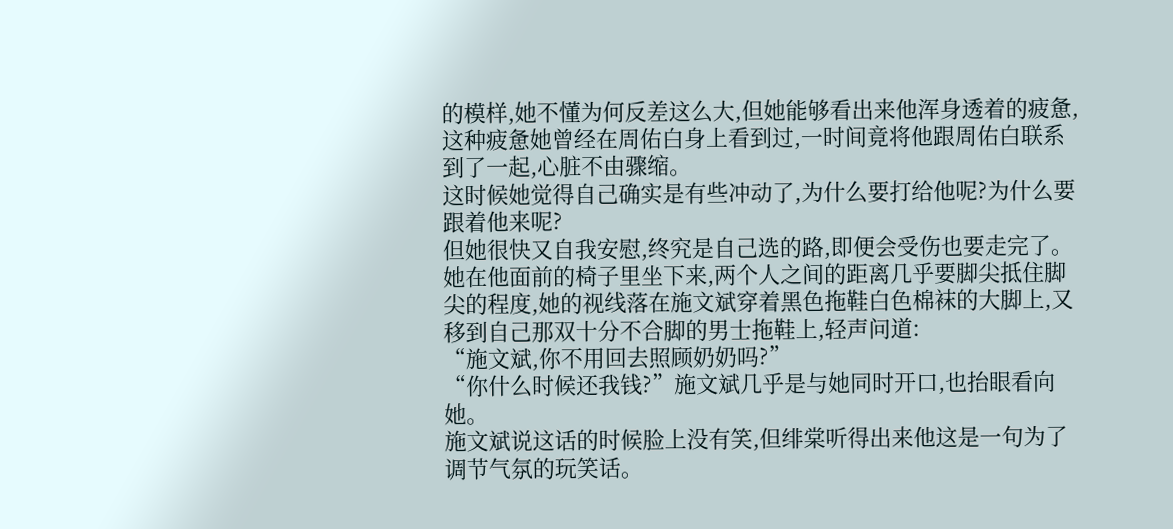的模样,她不懂为何反差这么大,但她能够看出来他浑身透着的疲惫,这种疲惫她曾经在周佑白身上看到过,一时间竟将他跟周佑白联系到了一起,心脏不由骤缩。
这时候她觉得自己确实是有些冲动了,为什么要打给他呢?为什么要跟着他来呢?
但她很快又自我安慰,终究是自己选的路,即便会受伤也要走完了。
她在他面前的椅子里坐下来,两个人之间的距离几乎要脚尖抵住脚尖的程度,她的视线落在施文斌穿着黑色拖鞋白色棉袜的大脚上,又移到自己那双十分不合脚的男士拖鞋上,轻声问道:
“施文斌,你不用回去照顾奶奶吗?”
“你什么时候还我钱?”施文斌几乎是与她同时开口,也抬眼看向她。
施文斌说这话的时候脸上没有笑,但绯棠听得出来他这是一句为了调节气氛的玩笑话。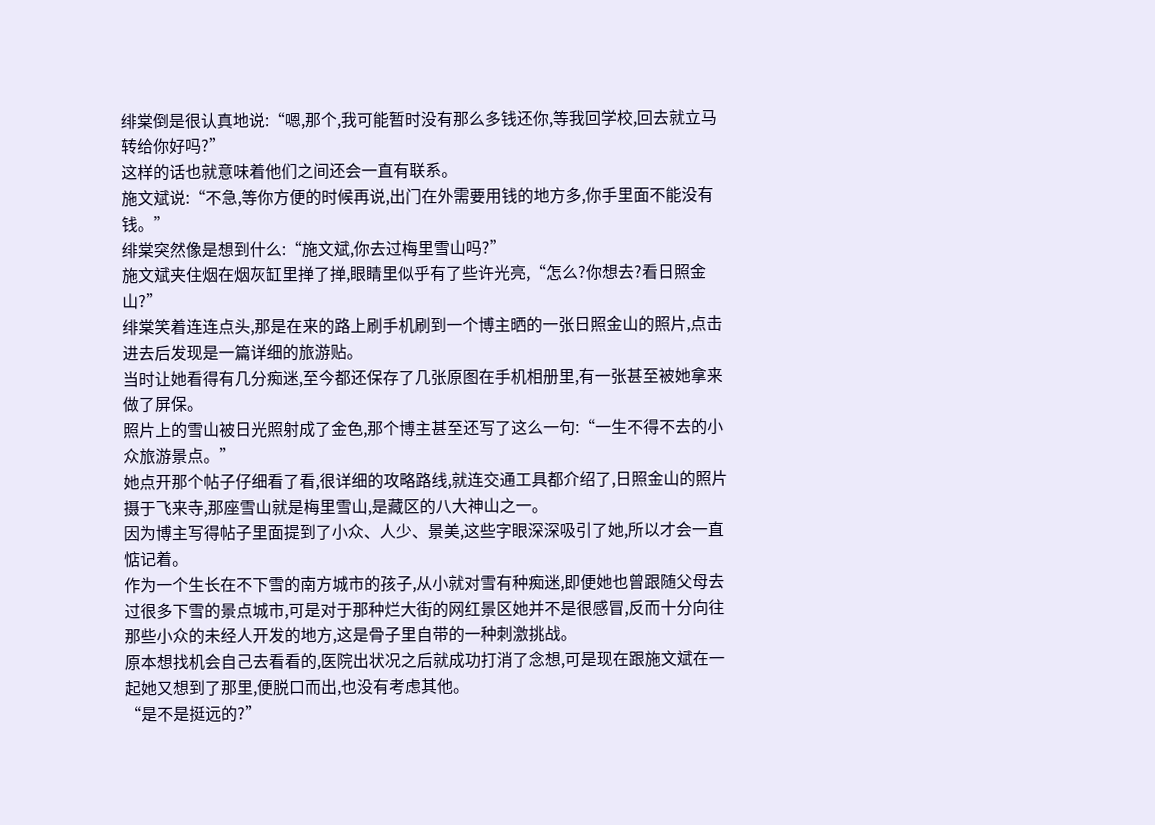绯棠倒是很认真地说:“嗯,那个,我可能暂时没有那么多钱还你,等我回学校,回去就立马转给你好吗?”
这样的话也就意味着他们之间还会一直有联系。
施文斌说:“不急,等你方便的时候再说,出门在外需要用钱的地方多,你手里面不能没有钱。”
绯棠突然像是想到什么:“施文斌,你去过梅里雪山吗?”
施文斌夹住烟在烟灰缸里掸了掸,眼睛里似乎有了些许光亮,“怎么?你想去?看日照金山?”
绯棠笑着连连点头,那是在来的路上刷手机刷到一个博主晒的一张日照金山的照片,点击进去后发现是一篇详细的旅游贴。
当时让她看得有几分痴迷,至今都还保存了几张原图在手机相册里,有一张甚至被她拿来做了屏保。
照片上的雪山被日光照射成了金色,那个博主甚至还写了这么一句:“一生不得不去的小众旅游景点。”
她点开那个帖子仔细看了看,很详细的攻略路线,就连交通工具都介绍了,日照金山的照片摄于飞来寺,那座雪山就是梅里雪山,是藏区的八大神山之一。
因为博主写得帖子里面提到了小众、人少、景美,这些字眼深深吸引了她,所以才会一直惦记着。
作为一个生长在不下雪的南方城市的孩子,从小就对雪有种痴迷,即便她也曾跟随父母去过很多下雪的景点城市,可是对于那种烂大街的网红景区她并不是很感冒,反而十分向往那些小众的未经人开发的地方,这是骨子里自带的一种刺激挑战。
原本想找机会自己去看看的,医院出状况之后就成功打消了念想,可是现在跟施文斌在一起她又想到了那里,便脱口而出,也没有考虑其他。
“是不是挺远的?”